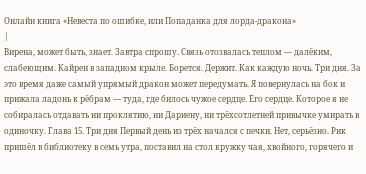Онлайн книга «Невеста по ошибке, или Попаданка для лорда-дракона»
|
Вирена, может быть, знает. Завтра спрошу. Связь отозвалась теплом — далёким, слабеющим. Кайрен в западном крыле. Борется. Держит. Как каждую ночь. Три дня. За это время даже самый упрямый дракон может передумать. Я повернулась на бок и прижала ладонь к рёбрам — туда, где билось чужое сердце. Его сердце. Которое я не собиралась отдавать ни проклятию, ни Дариену, ни трёхсотлетней привычке умирать в одиночку. Глава 15. Три дня Первый день из трёх начался с печки. Нет, серьёзно. Рик пришёл в библиотеку в семь утра, поставил на стол кружку чая, хвойного, горячего и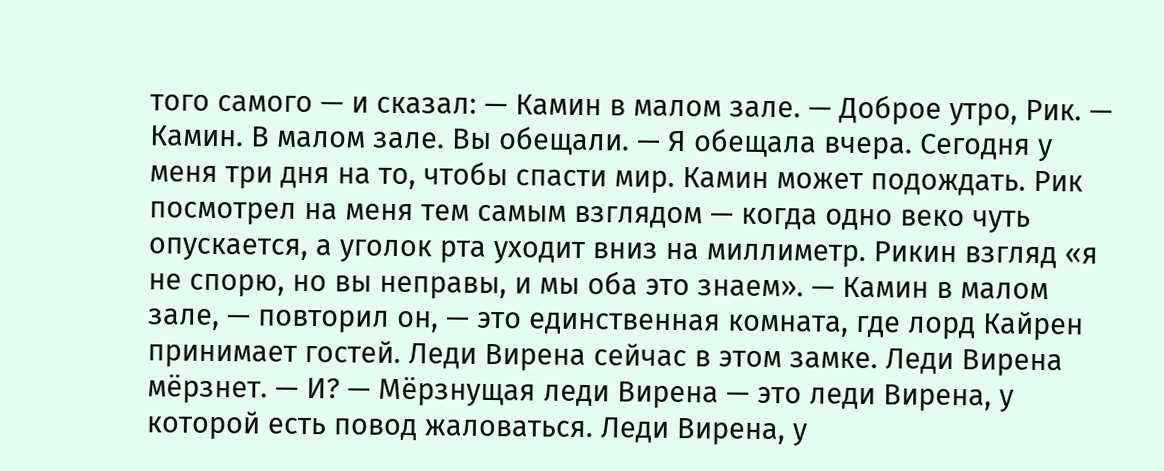того самого — и сказал: — Камин в малом зале. — Доброе утро, Рик. — Камин. В малом зале. Вы обещали. — Я обещала вчера. Сегодня у меня три дня на то, чтобы спасти мир. Камин может подождать. Рик посмотрел на меня тем самым взглядом — когда одно веко чуть опускается, а уголок рта уходит вниз на миллиметр. Рикин взгляд «я не спорю, но вы неправы, и мы оба это знаем». — Камин в малом зале, — повторил он, — это единственная комната, где лорд Кайрен принимает гостей. Леди Вирена сейчас в этом замке. Леди Вирена мёрзнет. — И? — Мёрзнущая леди Вирена — это леди Вирена, у которой есть повод жаловаться. Леди Вирена, у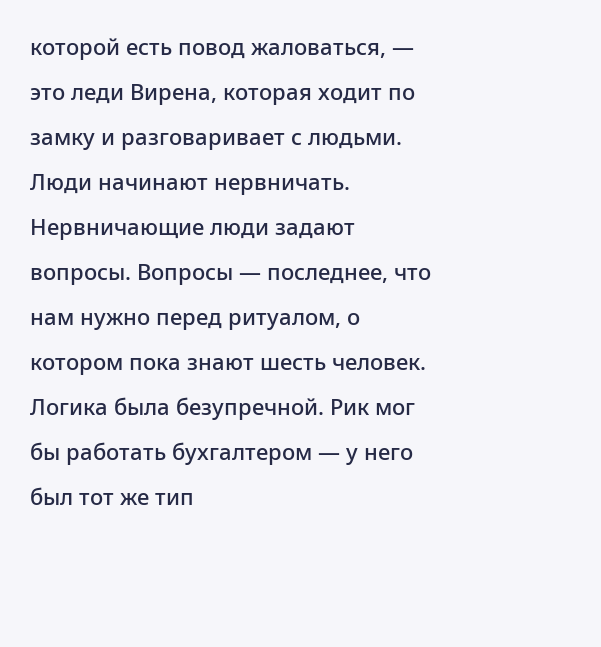которой есть повод жаловаться, — это леди Вирена, которая ходит по замку и разговаривает с людьми. Люди начинают нервничать. Нервничающие люди задают вопросы. Вопросы — последнее, что нам нужно перед ритуалом, о котором пока знают шесть человек. Логика была безупречной. Рик мог бы работать бухгалтером — у него был тот же тип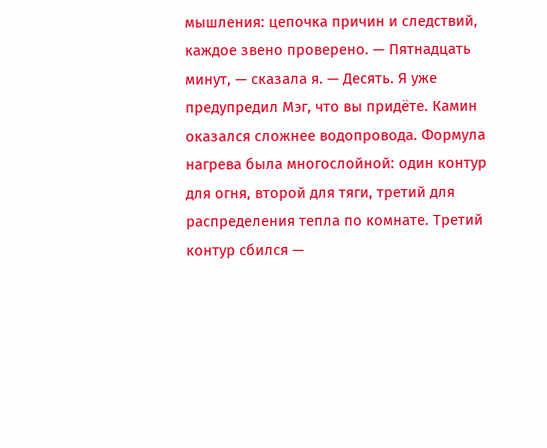мышления: цепочка причин и следствий, каждое звено проверено. — Пятнадцать минут, — сказала я. — Десять. Я уже предупредил Мэг, что вы придёте. Камин оказался сложнее водопровода. Формула нагрева была многослойной: один контур для огня, второй для тяги, третий для распределения тепла по комнате. Третий контур сбился —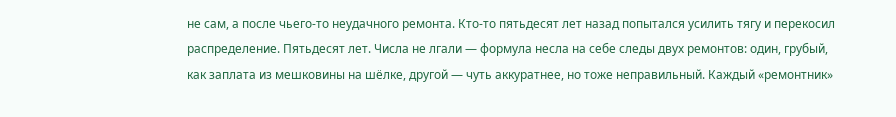не сам, а после чьего-то неудачного ремонта. Кто-то пятьдесят лет назад попытался усилить тягу и перекосил распределение. Пятьдесят лет. Числа не лгали — формула несла на себе следы двух ремонтов: один, грубый, как заплата из мешковины на шёлке, другой — чуть аккуратнее, но тоже неправильный. Каждый «ремонтник»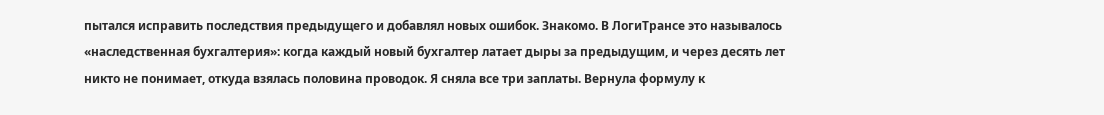пытался исправить последствия предыдущего и добавлял новых ошибок. Знакомо. В ЛогиТрансе это называлось «наследственная бухгалтерия»: когда каждый новый бухгалтер латает дыры за предыдущим, и через десять лет никто не понимает, откуда взялась половина проводок. Я сняла все три заплаты. Вернула формулу к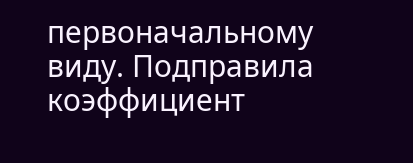первоначальному виду. Подправила коэффициент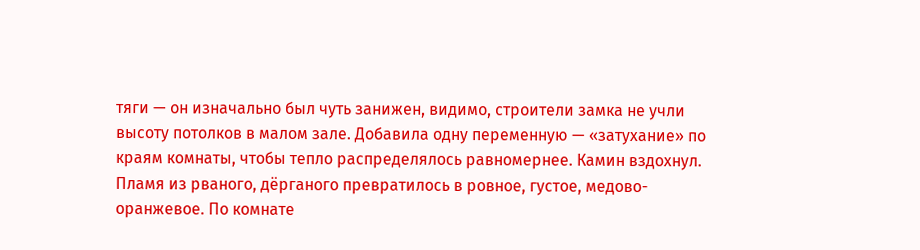тяги — он изначально был чуть занижен, видимо, строители замка не учли высоту потолков в малом зале. Добавила одну переменную — «затухание» по краям комнаты, чтобы тепло распределялось равномернее. Камин вздохнул. Пламя из рваного, дёрганого превратилось в ровное, густое, медово-оранжевое. По комнате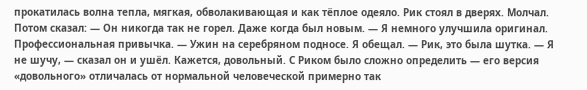прокатилась волна тепла, мягкая, обволакивающая и как тёплое одеяло. Рик стоял в дверях. Молчал. Потом сказал: — Он никогда так не горел. Даже когда был новым. — Я немного улучшила оригинал. Профессиональная привычка. — Ужин на серебряном подносе. Я обещал. — Рик, это была шутка. — Я не шучу, — сказал он и ушёл. Кажется, довольный. С Риком было сложно определить — его версия «довольного» отличалась от нормальной человеческой примерно так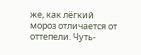же, как лёгкий мороз отличается от оттепели. Чуть-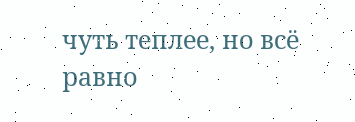чуть теплее, но всё равно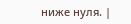ниже нуля. |